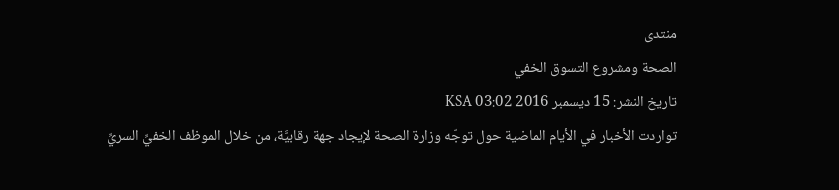منتدى
الصحة ومشروع التسوق الخفي
تاريخ النشر: 15 ديسمبر 2016 03:02 KSA
تواردت الأخبار في الأيام الماضية حول توجّه وزارة الصحة لإيجاد جهة رقابيَّة، من خلال الموظف الخفيِّ السريِّ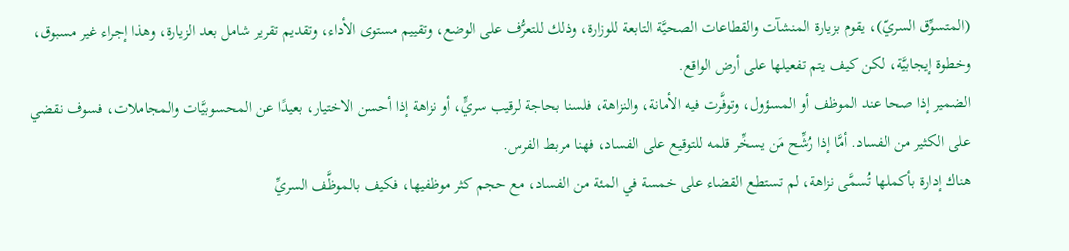(المتسوِّق السريّ)، يقوم بزيارة المنشآت والقطاعات الصحيَّة التابعة للوزارة، وذلك للتعرُّف على الوضع، وتقييم مستوى الأداء، وتقديم تقرير شامل بعد الزيارة، وهذا إجراء غير مسبوق، وخطوة إيجابيَّة، لكن كيف يتم تفعيلها على أرض الواقع.
الضمير إذا صحا عند الموظف أو المسؤول، وتوفَّرت فيه الأمانة، والنزاهة، فلسنا بحاجة لرقيب سريٍّ، أو نزاهة إذا أحسن الاختيار، بعيدًا عن المحسوبيَّات والمجاملات، فسوف نقضي على الكثير من الفساد. أمَّا إذا رُشِّح مَن يسخِّر قلمه للتوقيع على الفساد، فهنا مربط الفرس.
هناك إدارة بأكملها تُسمَّى نزاهة، لم تستطع القضاء على خمسة في المئة من الفساد، مع حجم كثر موظفيها، فكيف بالموظَّف السريِّ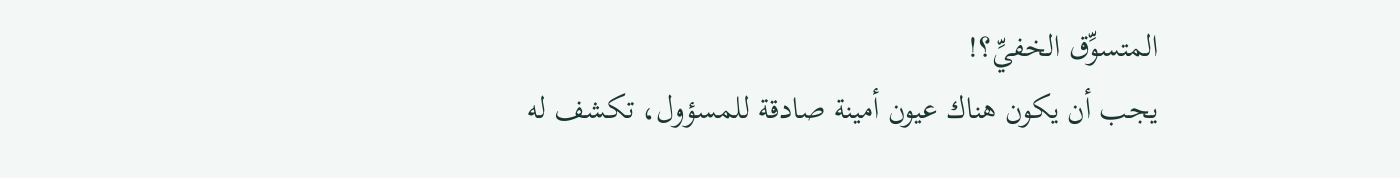المتسوِّق الخفيِّ؟!
يجب أن يكون هناك عيون أمينة صادقة للمسؤول، تكشف له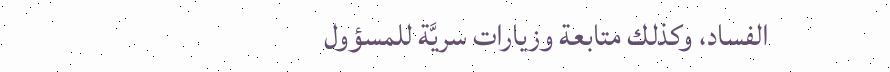الفساد، وكذلك متابعة وزيارات سريَّة للمسؤول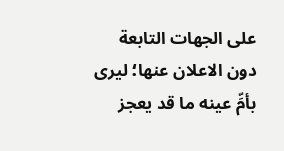على الجهات التابعة دون الاعلان عنها؛ ليرى بأمِّ عينه ما قد يعجز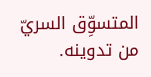المتسوِّق السريّ من تدوينه.